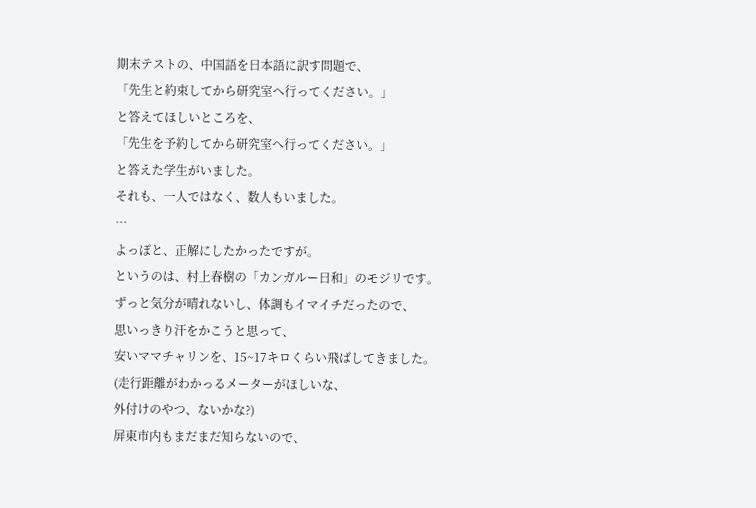期末テストの、中国語を日本語に訳す問題で、
「先生と約束してから研究室へ行ってください。」
と答えてほしいところを、
「先生を予約してから研究室へ行ってください。」
と答えた学生がいました。
それも、一人ではなく、数人もいました。
…
よっぽと、正解にしたかったですが。
というのは、村上春樹の「カンガルー日和」のモジリです。
ずっと気分が晴れないし、体調もイマイチだったので、
思いっきり汗をかこうと思って、
安いママチャリンを、15~17キロくらい飛ばしてきました。
(走行距離がわかっるメーターがほしいな、
外付けのやつ、ないかな?)
屏東市内もまだまだ知らないので、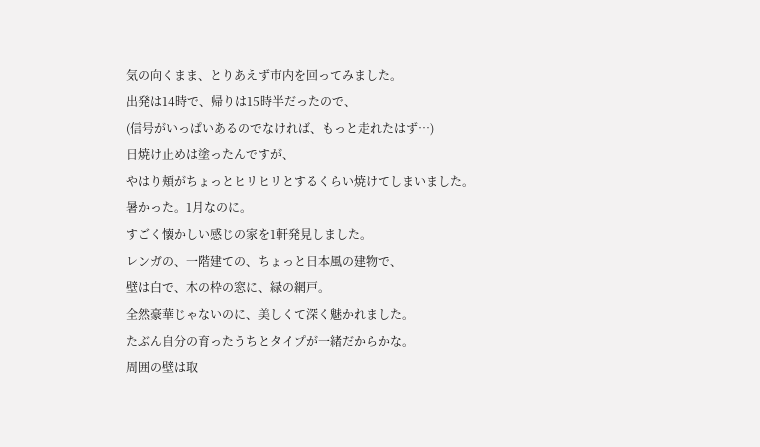気の向くまま、とりあえず市内を回ってみました。
出発は14時で、帰りは15時半だったので、
(信号がいっぱいあるのでなければ、もっと走れたはず…)
日焼け止めは塗ったんですが、
やはり頬がちょっとヒリヒリとするくらい焼けてしまいました。
暑かった。1月なのに。
すごく懐かしい感じの家を1軒発見しました。
レンガの、一階建ての、ちょっと日本風の建物で、
壁は白で、木の枠の窓に、緑の網戸。
全然豪華じゃないのに、美しくて深く魅かれました。
たぶん自分の育ったうちとタイプが一緒だからかな。
周囲の壁は取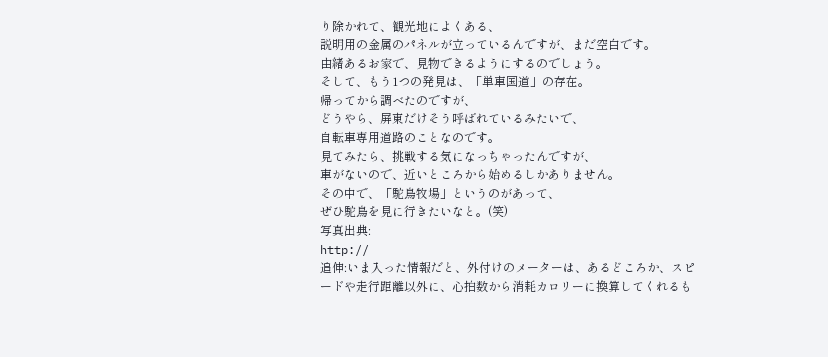り除かれて、観光地によくある、
説明用の金属のパネルが立っているんですが、まだ空白です。
由緒あるお家で、見物できるようにするのでしょう。
そして、もう1つの発見は、「単車国道」の存在。
帰ってから調べたのですが、
どうやら、屏東だけそう呼ばれているみたいで、
自転車専用道路のことなのです。
見てみたら、挑戦する気になっちゃったんですが、
車がないので、近いところから始めるしかありません。
その中で、「駝鳥牧場」というのがあって、
ぜひ駝鳥を見に行きたいなと。(笑)
写真出典:
http://
追伸:いま入った情報だと、外付けのメーターは、あるどころか、スピードや走行距離以外に、心拍数から消耗カロリーに換算してくれるも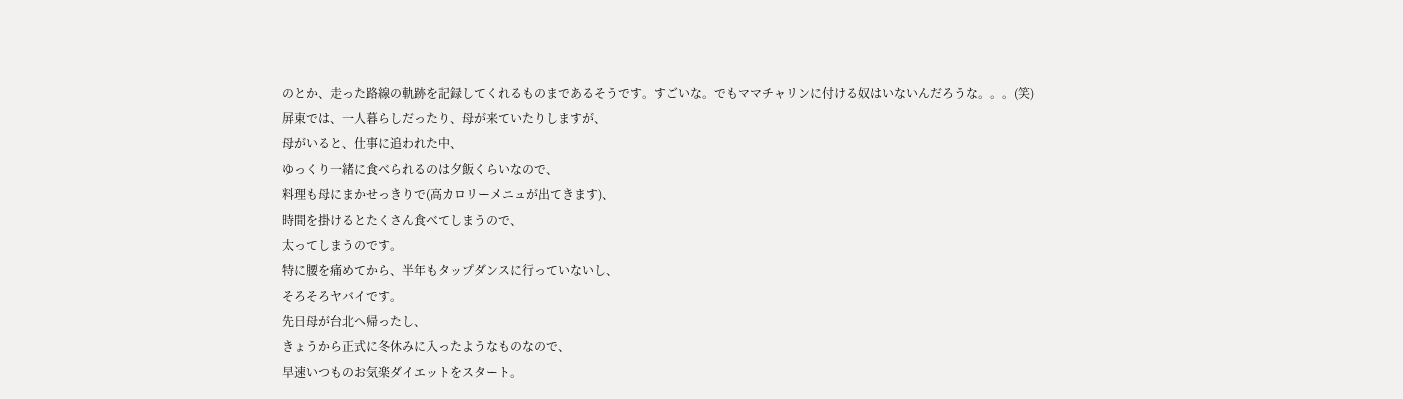のとか、走った路線の軌跡を記録してくれるものまであるそうです。すごいな。でもママチャリンに付ける奴はいないんだろうな。。。(笑)
屏東では、一人暮らしだったり、母が来ていたりしますが、
母がいると、仕事に追われた中、
ゆっくり一緒に食べられるのは夕飯くらいなので、
料理も母にまかせっきりで(高カロリーメニュが出てきます)、
時間を掛けるとたくさん食べてしまうので、
太ってしまうのです。
特に腰を痛めてから、半年もタップダンスに行っていないし、
そろそろヤバイです。
先日母が台北へ帰ったし、
きょうから正式に冬休みに入ったようなものなので、
早速いつものお気楽ダイエットをスタート。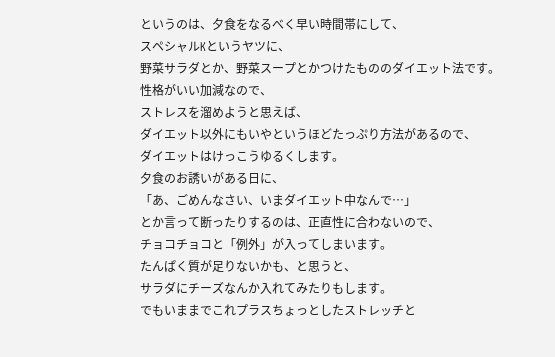というのは、夕食をなるべく早い時間帯にして、
スペシャルKというヤツに、
野菜サラダとか、野菜スープとかつけたもののダイエット法です。
性格がいい加減なので、
ストレスを溜めようと思えば、
ダイエット以外にもいやというほどたっぷり方法があるので、
ダイエットはけっこうゆるくします。
夕食のお誘いがある日に、
「あ、ごめんなさい、いまダイエット中なんで…」
とか言って断ったりするのは、正直性に合わないので、
チョコチョコと「例外」が入ってしまいます。
たんぱく質が足りないかも、と思うと、
サラダにチーズなんか入れてみたりもします。
でもいままでこれプラスちょっとしたストレッチと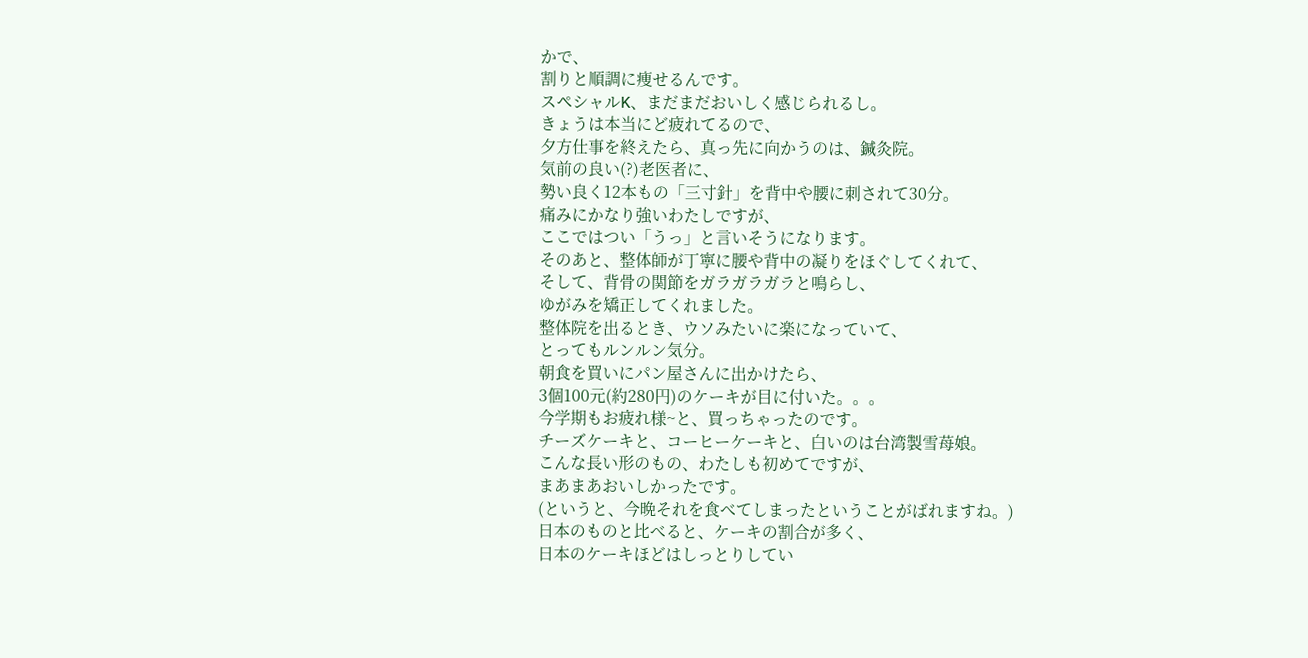かで、
割りと順調に痩せるんです。
スペシャルK、まだまだおいしく感じられるし。
きょうは本当にど疲れてるので、
夕方仕事を終えたら、真っ先に向かうのは、鍼灸院。
気前の良い(?)老医者に、
勢い良く12本もの「三寸針」を背中や腰に刺されて30分。
痛みにかなり強いわたしですが、
ここではつい「うっ」と言いそうになります。
そのあと、整体師が丁寧に腰や背中の凝りをほぐしてくれて、
そして、背骨の関節をガラガラガラと鳴らし、
ゆがみを矯正してくれました。
整体院を出るとき、ウソみたいに楽になっていて、
とってもルンルン気分。
朝食を買いにパン屋さんに出かけたら、
3個100元(約280円)のケーキが目に付いた。。。
今学期もお疲れ様~と、買っちゃったのです。
チーズケーキと、コーヒーケーキと、白いのは台湾製雪苺娘。
こんな長い形のもの、わたしも初めてですが、
まあまあおいしかったです。
(というと、今晩それを食べてしまったということがばれますね。)
日本のものと比べると、ケーキの割合が多く、
日本のケーキほどはしっとりしてい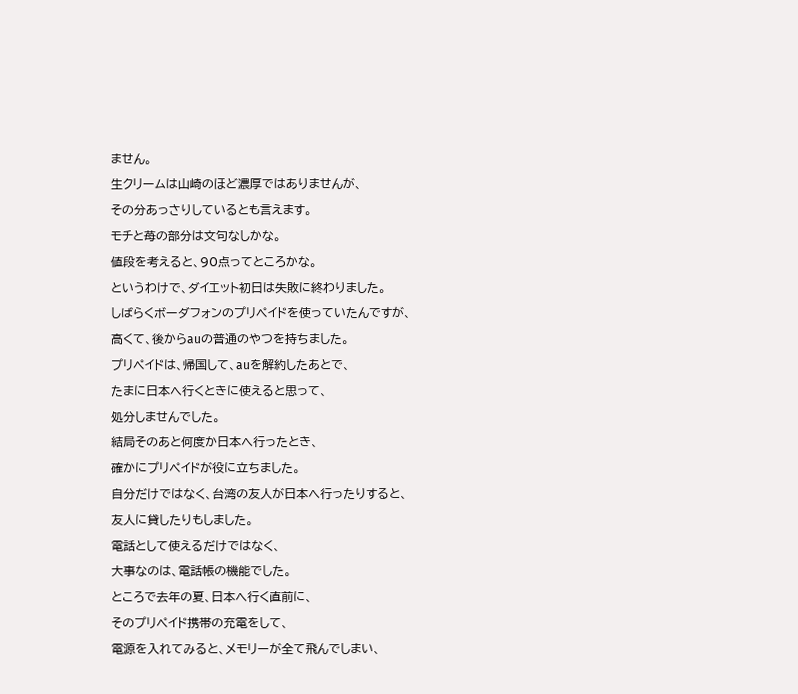ません。
生クリームは山崎のほど濃厚ではありませんが、
その分あっさりしているとも言えます。
モチと苺の部分は文句なしかな。
値段を考えると、90点ってところかな。
というわけで、ダイエット初日は失敗に終わりました。
しばらくボーダフォンのプリペイドを使っていたんですが、
高くて、後からauの普通のやつを持ちました。
プリペイドは、帰国して、auを解約したあとで、
たまに日本へ行くときに使えると思って、
処分しませんでした。
結局そのあと何度か日本へ行ったとき、
確かにプリペイドが役に立ちました。
自分だけではなく、台湾の友人が日本へ行ったりすると、
友人に貸したりもしました。
電話として使えるだけではなく、
大事なのは、電話帳の機能でした。
ところで去年の夏、日本へ行く直前に、
そのプリペイド携帯の充電をして、
電源を入れてみると、メモリーが全て飛んでしまい、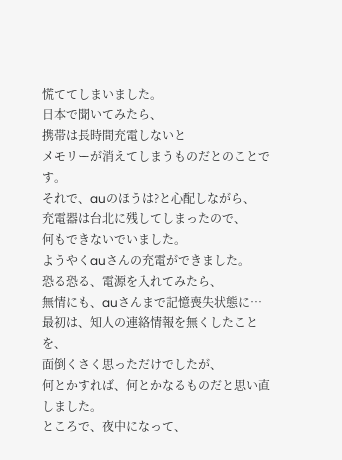慌ててしまいました。
日本で聞いてみたら、
携帯は長時間充電しないと
メモリーが消えてしまうものだとのことです。
それで、auのほうは?と心配しながら、
充電器は台北に残してしまったので、
何もできないでいました。
ようやくauさんの充電ができました。
恐る恐る、電源を入れてみたら、
無情にも、auさんまで記憶喪失状態に…
最初は、知人の連絡情報を無くしたことを、
面倒くさく思っただけでしたが、
何とかすれば、何とかなるものだと思い直しました。
ところで、夜中になって、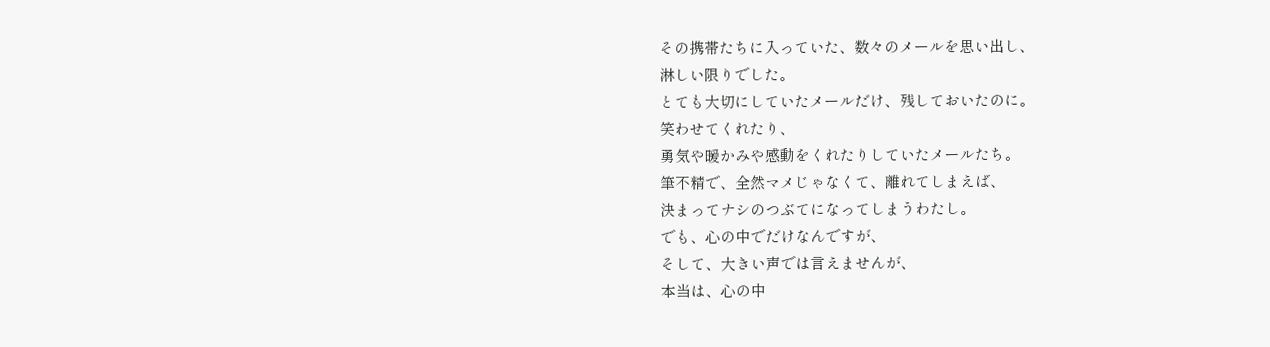その携帯たちに入っていた、数々のメールを思い出し、
淋しい限りでした。
とても大切にしていたメールだけ、残しておいたのに。
笑わせてくれたり、
勇気や暖かみや感動をくれたりしていたメールたち。
筆不精で、全然マメじゃなくて、離れてしまえば、
決まってナシのつぶてになってしまうわたし。
でも、心の中でだけなんですが、
そして、大きい声では言えませんが、
本当は、心の中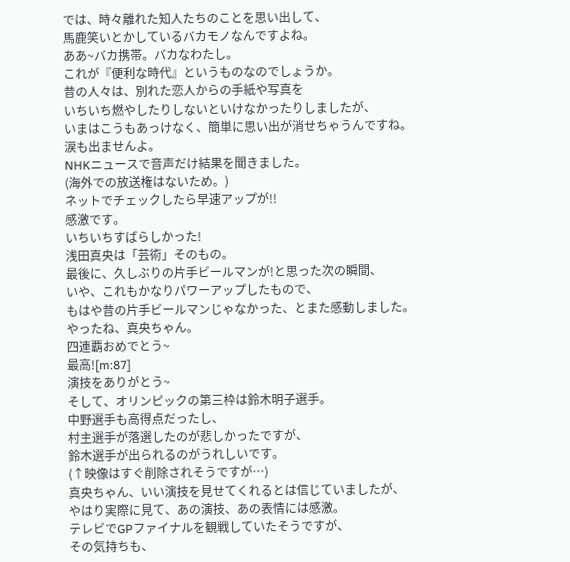では、時々離れた知人たちのことを思い出して、
馬鹿笑いとかしているバカモノなんですよね。
ああ~バカ携帯。バカなわたし。
これが『便利な時代』というものなのでしょうか。
昔の人々は、別れた恋人からの手紙や写真を
いちいち燃やしたりしないといけなかったりしましたが、
いまはこうもあっけなく、簡単に思い出が消せちゃうんですね。
涙も出ませんよ。
NHKニュースで音声だけ結果を聞きました。
(海外での放送権はないため。)
ネットでチェックしたら早速アップが!!
感激です。
いちいちすばらしかった!
浅田真央は「芸術」そのもの。
最後に、久しぶりの片手ビールマンが!と思った次の瞬間、
いや、これもかなりパワーアップしたもので、
もはや昔の片手ビールマンじゃなかった、とまた感動しました。
やったね、真央ちゃん。
四連覇おめでとう~
最高![m:87]
演技をありがとう~
そして、オリンピックの第三枠は鈴木明子選手。
中野選手も高得点だったし、
村主選手が落選したのが悲しかったですが、
鈴木選手が出られるのがうれしいです。
(↑映像はすぐ削除されそうですが…)
真央ちゃん、いい演技を見せてくれるとは信じていましたが、
やはり実際に見て、あの演技、あの表情には感激。
テレビでGPファイナルを観戦していたそうですが、
その気持ちも、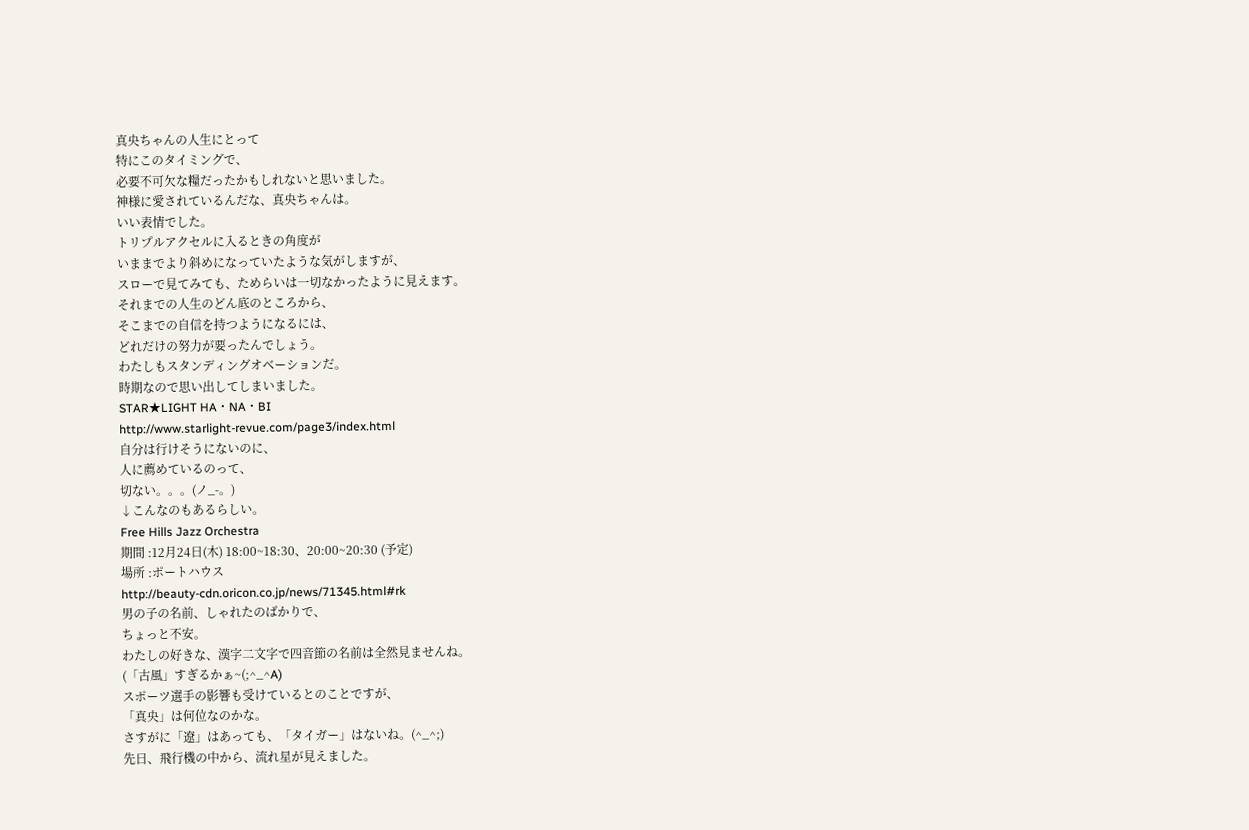真央ちゃんの人生にとって
特にこのタイミングで、
必要不可欠な糧だったかもしれないと思いました。
神様に愛されているんだな、真央ちゃんは。
いい表情でした。
トリプルアクセルに入るときの角度が
いままでより斜めになっていたような気がしますが、
スローで見てみても、ためらいは一切なかったように見えます。
それまでの人生のどん底のところから、
そこまでの自信を持つようになるには、
どれだけの努力が要ったんでしょう。
わたしもスタンディングオベーションだ。
時期なので思い出してしまいました。
STAR★LIGHT HA・NA・BI
http://www.starlight-revue.com/page3/index.html
自分は行けそうにないのに、
人に薦めているのって、
切ない。。。(ノ_-。)
↓こんなのもあるらしい。
Free Hills Jazz Orchestra
期間 :12月24日(木) 18:00~18:30、20:00~20:30 (予定)
場所 :ポートハウス
http://beauty-cdn.oricon.co.jp/news/71345.html#rk
男の子の名前、しゃれたのばかりで、
ちょっと不安。
わたしの好きな、漢字二文字で四音節の名前は全然見ませんね。
(「古風」すぎるかぁ~(;^_^A)
スポーツ選手の影響も受けているとのことですが、
「真央」は何位なのかな。
さすがに「遼」はあっても、「タイガー」はないね。(^_^;)
先日、飛行機の中から、流れ星が見えました。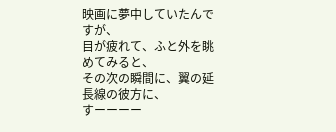映画に夢中していたんですが、
目が疲れて、ふと外を眺めてみると、
その次の瞬間に、翼の延長線の彼方に、
すーーーー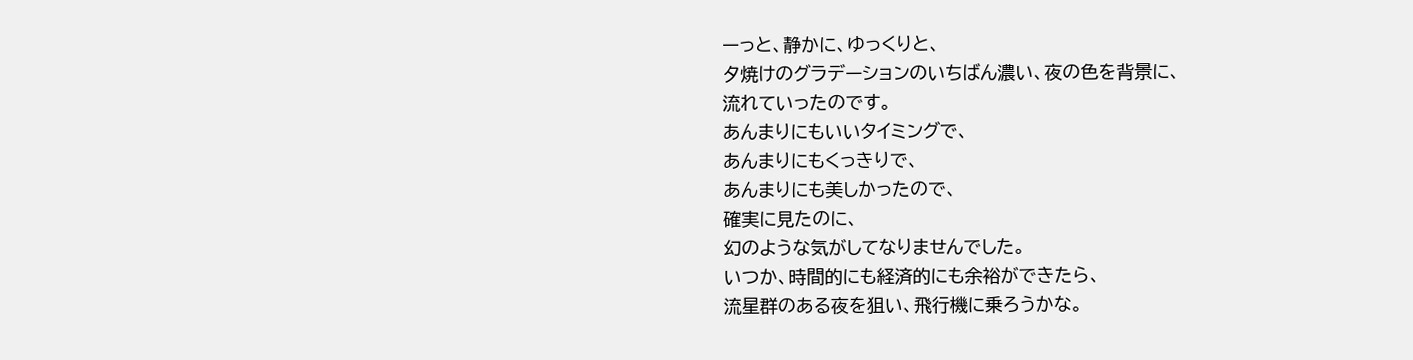ーっと、静かに、ゆっくりと、
夕焼けのグラデーションのいちばん濃い、夜の色を背景に、
流れていったのです。
あんまりにもいいタイミングで、
あんまりにもくっきりで、
あんまりにも美しかったので、
確実に見たのに、
幻のような気がしてなりませんでした。
いつか、時間的にも経済的にも余裕ができたら、
流星群のある夜を狙い、飛行機に乗ろうかな。